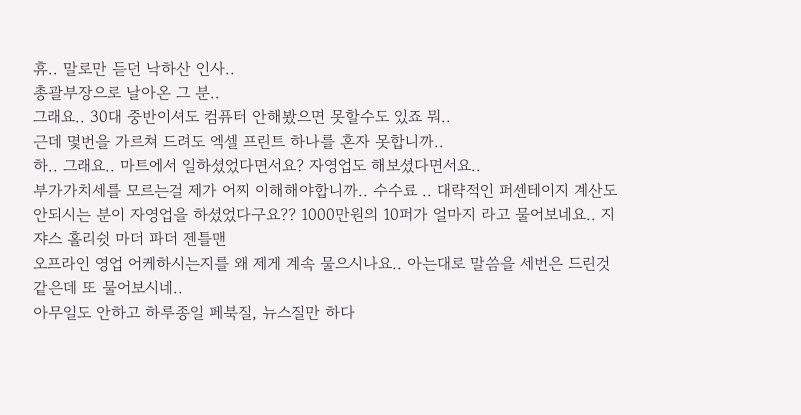휴.. 말로만 듣던 낙하산 인사..
총괄부장으로 날아온 그 분..
그래요.. 30대 중반이셔도 컴퓨터 안해봤으면 못할수도 있죠 뭐..
근데 몇번을 가르쳐 드려도 엑셀 프린트 하나를 혼자 못합니까..
하.. 그래요.. 마트에서 일하셨었다면서요? 자영업도 해보셨다면서요..
부가가치세를 모르는걸 제가 어찌 이해해야합니까.. 수수료 .. 대략적인 퍼센테이지 계산도 안되시는 분이 자영업을 하셨었다구요?? 1000만원의 10퍼가 얼마지 라고 물어보네요.. 지쟈스 홀리쉿 마더 파더 젠틀맨
오프라인 영업 어케하시는지를 왜 제게 계속 물으시나요.. 아는대로 말씀을 세번은 드린것 같은데 또 물어보시네..
아무일도 안하고 하루종일 페북질, 뉴스질만 하다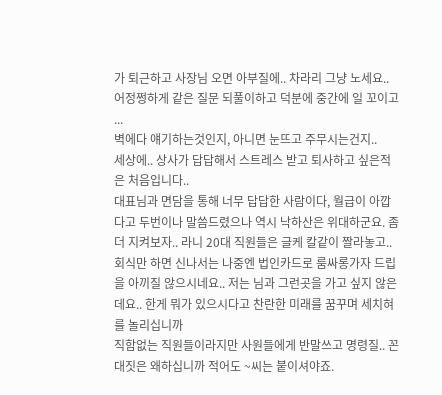가 퇴근하고 사장님 오면 아부질에.. 차라리 그냥 노세요.. 어정쩡하게 같은 질문 되풀이하고 덕분에 중간에 일 꼬이고 ...
벽에다 얘기하는것인지, 아니면 눈뜨고 주무시는건지..
세상에.. 상사가 답답해서 스트레스 받고 퇴사하고 싶은적은 처음입니다..
대표님과 면담을 통해 너무 답답한 사람이다, 월급이 아깝다고 두번이나 말씀드렸으나 역시 낙하산은 위대하군요. 좀 더 지켜보자.. 라니 20대 직원들은 글케 칼같이 짤라놓고..
회식만 하면 신나서는 나중엔 법인카드로 룸싸롱가자 드립을 아끼질 않으시네요.. 저는 님과 그런곳을 가고 싶지 않은데요.. 한게 뭐가 있으시다고 찬란한 미래를 꿈꾸며 세치혀를 놀리십니까
직함없는 직원들이라지만 사원들에게 반말쓰고 명령질.. 꼰대짓은 왜하십니까 적어도 ~씨는 붙이셔야죠.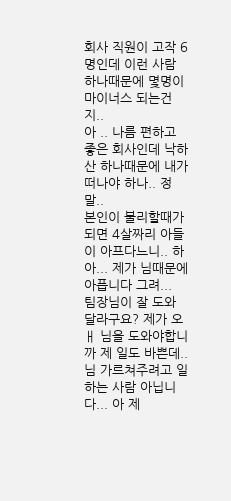회사 직원이 고작 6명인데 이런 사람 하나때문에 몇명이 마이너스 되는건지..
아 .. 나름 편하고 좋은 회사인데 낙하산 하나때문에 내가 떠나야 하나.. 정말..
본인이 불리할때가 되면 4살짜리 아들이 아프다느니.. 하아... 제가 님때문에 아픕니다 그려...
팀장님이 잘 도와 달라구요? 제가 오ㅐ 님을 도와야합니까 제 일도 바쁜데.. 님 가르쳐주려고 일하는 사람 아닙니다... 아 제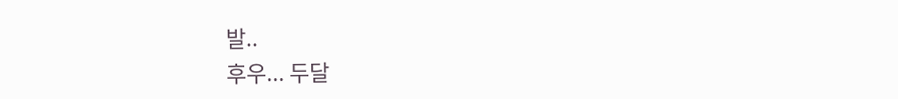발..
후우... 두달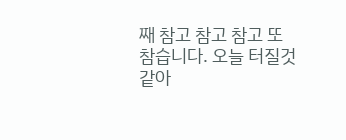째 참고 참고 참고 또 참습니다. 오늘 터질것 같아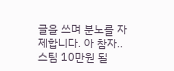글을 쓰며 분노를 자제합니다. 아 참자.. 스팀 10만원 될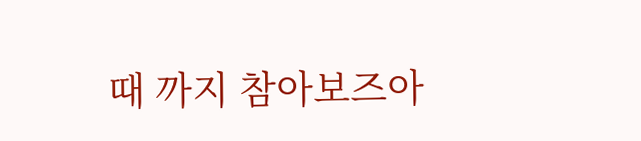때 까지 참아보즈아